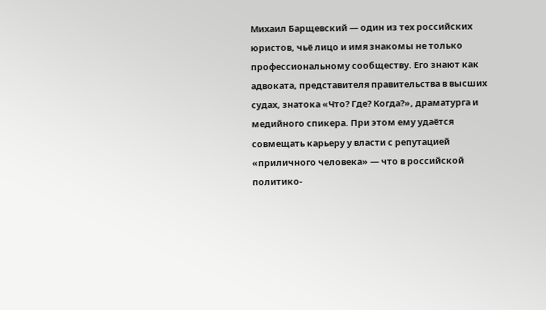Михаил Барщевский — один из тех российских юристов, чьё лицо и имя знакомы не только профессиональному сообществу. Его знают как адвоката, представителя правительства в высших судах, знатока «Что? Где? Когда?», драматурга и медийного спикера. При этом ему удаётся совмещать карьеру у власти с репутацией «приличного человека» — что в российской политико-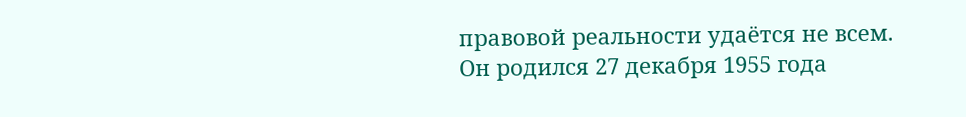правовой реальности удаётся не всем.
Он родился 27 декабря 1955 года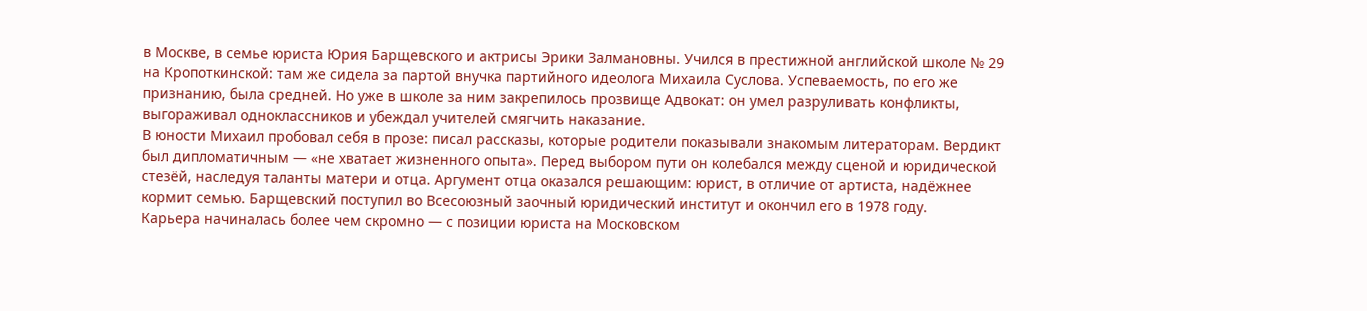в Москве, в семье юриста Юрия Барщевского и актрисы Эрики Залмановны. Учился в престижной английской школе № 29 на Кропоткинской: там же сидела за партой внучка партийного идеолога Михаила Суслова. Успеваемость, по его же признанию, была средней. Но уже в школе за ним закрепилось прозвище Адвокат: он умел разруливать конфликты, выгораживал одноклассников и убеждал учителей смягчить наказание.
В юности Михаил пробовал себя в прозе: писал рассказы, которые родители показывали знакомым литераторам. Вердикт был дипломатичным — «не хватает жизненного опыта». Перед выбором пути он колебался между сценой и юридической стезёй, наследуя таланты матери и отца. Аргумент отца оказался решающим: юрист, в отличие от артиста, надёжнее кормит семью. Барщевский поступил во Всесоюзный заочный юридический институт и окончил его в 1978 году.
Карьера начиналась более чем скромно — с позиции юриста на Московском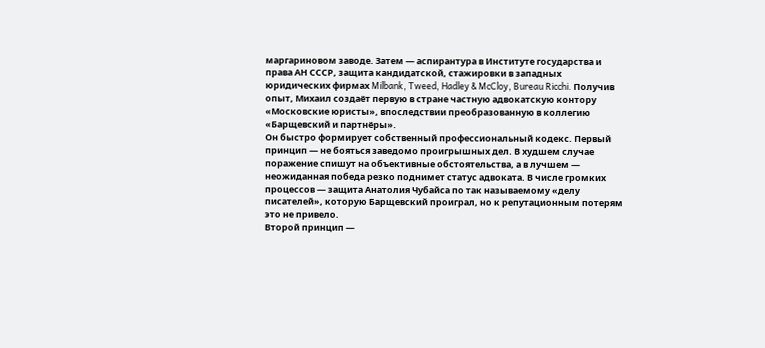маргариновом заводе. Затем — аспирантура в Институте государства и права АН СССР, защита кандидатской, стажировки в западных юридических фирмах Milbank, Tweed, Hadley & McCloy, Bureau Ricchi. Получив опыт, Михаил создаёт первую в стране частную адвокатскую контору «Московские юристы», впоследствии преобразованную в коллегию «Барщевский и партнёры».
Он быстро формирует собственный профессиональный кодекс. Первый принцип — не бояться заведомо проигрышных дел. В худшем случае поражение спишут на объективные обстоятельства, а в лучшем — неожиданная победа резко поднимет статус адвоката. В числе громких процессов — защита Анатолия Чубайса по так называемому «делу писателей», которую Барщевский проиграл, но к репутационным потерям это не привело.
Второй принцип —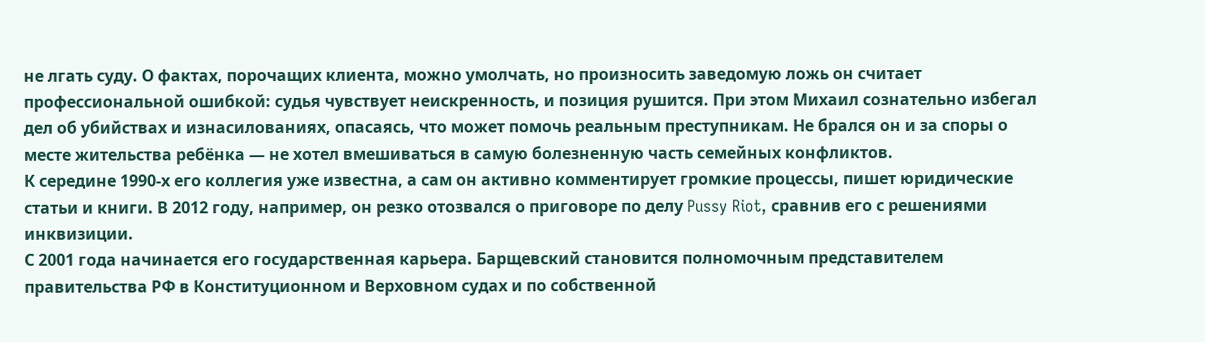не лгать суду. О фактах, порочащих клиента, можно умолчать, но произносить заведомую ложь он считает профессиональной ошибкой: судья чувствует неискренность, и позиция рушится. При этом Михаил сознательно избегал дел об убийствах и изнасилованиях, опасаясь, что может помочь реальным преступникам. Не брался он и за споры о месте жительства ребёнка — не хотел вмешиваться в самую болезненную часть семейных конфликтов.
К середине 1990-х его коллегия уже известна, а сам он активно комментирует громкие процессы, пишет юридические статьи и книги. В 2012 году, например, он резко отозвался о приговоре по делу Pussy Riot, сравнив его с решениями инквизиции.
С 2001 года начинается его государственная карьера. Барщевский становится полномочным представителем правительства РФ в Конституционном и Верховном судах и по собственной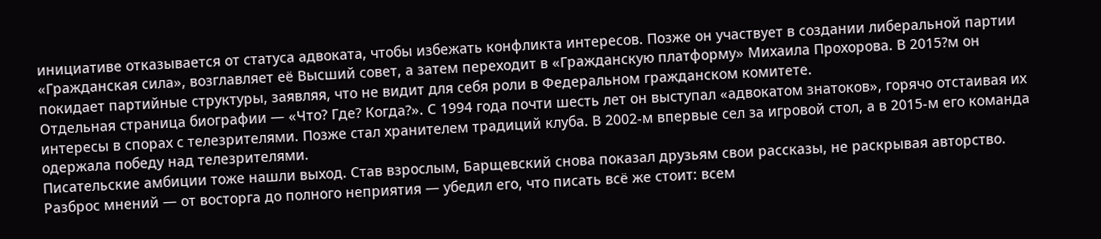инициативе отказывается от статуса адвоката, чтобы избежать конфликта интересов. Позже он участвует в создании либеральной партии «Гражданская сила», возглавляет её Высший совет, а затем переходит в «Гражданскую платформу» Михаила Прохорова. В 2015?м он покидает партийные структуры, заявляя, что не видит для себя роли в Федеральном гражданском комитете.
Отдельная страница биографии — «Что? Где? Когда?». С 1994 года почти шесть лет он выступал «адвокатом знатоков», горячо отстаивая их интересы в спорах с телезрителями. Позже стал хранителем традиций клуба. В 2002-м впервые сел за игровой стол, а в 2015-м его команда одержала победу над телезрителями.
Писательские амбиции тоже нашли выход. Став взрослым, Барщевский снова показал друзьям свои рассказы, не раскрывая авторство. Разброс мнений — от восторга до полного неприятия — убедил его, что писать всё же стоит: всем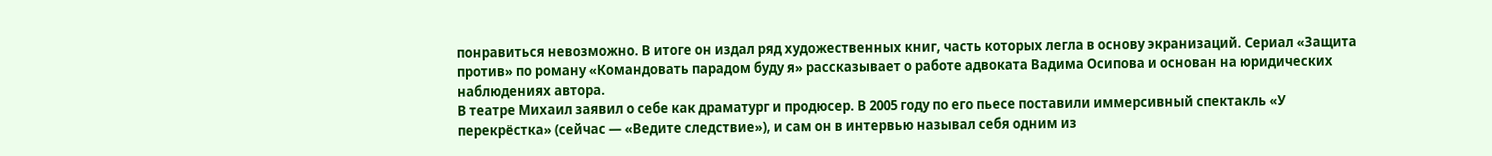понравиться невозможно. В итоге он издал ряд художественных книг, часть которых легла в основу экранизаций. Сериал «Защита против» по роману «Командовать парадом буду я» рассказывает о работе адвоката Вадима Осипова и основан на юридических наблюдениях автора.
В театре Михаил заявил о себе как драматург и продюсер. В 2005 году по его пьесе поставили иммерсивный спектакль «У перекрёстка» (сейчас — «Ведите следствие»), и сам он в интервью называл себя одним из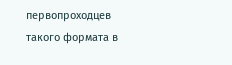первопроходцев такого формата в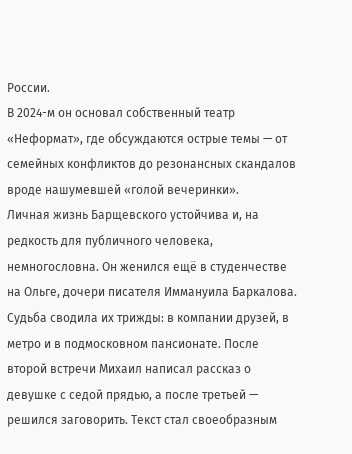России.
В 2024-м он основал собственный театр «Неформат», где обсуждаются острые темы — от семейных конфликтов до резонансных скандалов вроде нашумевшей «голой вечеринки».
Личная жизнь Барщевского устойчива и, на редкость для публичного человека, немногословна. Он женился ещё в студенчестве на Ольге, дочери писателя Иммануила Баркалова. Судьба сводила их трижды: в компании друзей, в метро и в подмосковном пансионате. После второй встречи Михаил написал рассказ о девушке с седой прядью, а после третьей — решился заговорить. Текст стал своеобразным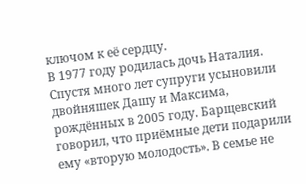ключом к её сердцу.
В 1977 году родилась дочь Наталия. Спустя много лет супруги усыновили двойняшек Дашу и Максима, рождённых в 2005 году. Барщевский говорил, что приёмные дети подарили ему «вторую молодость». В семье не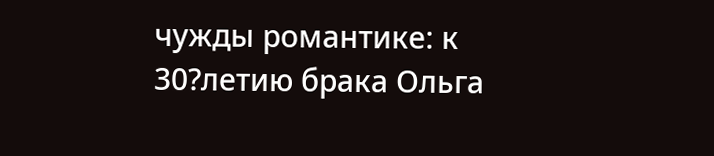чужды романтике: к 30?летию брака Ольга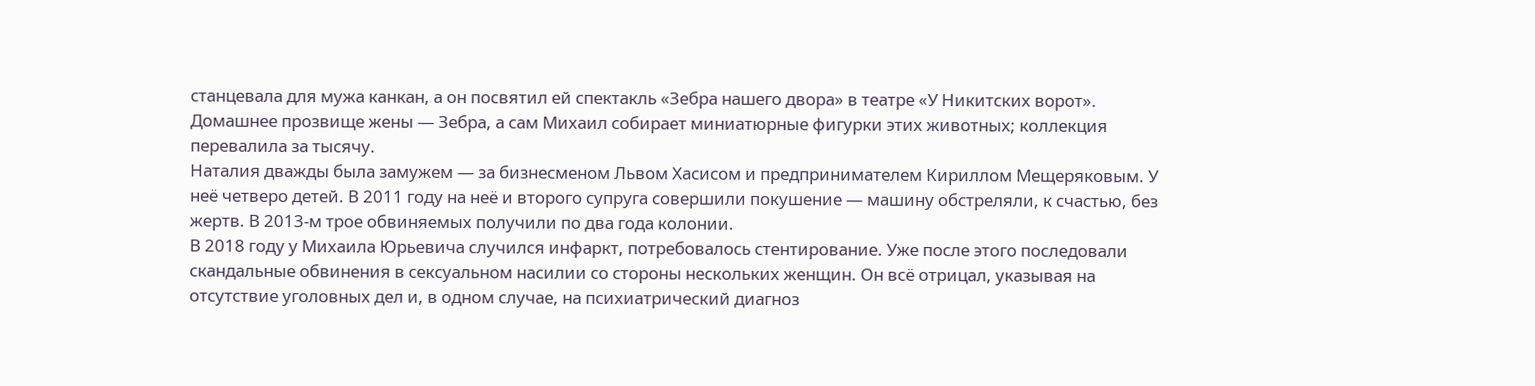станцевала для мужа канкан, а он посвятил ей спектакль «Зебра нашего двора» в театре «У Никитских ворот». Домашнее прозвище жены — Зебра, а сам Михаил собирает миниатюрные фигурки этих животных; коллекция перевалила за тысячу.
Наталия дважды была замужем — за бизнесменом Львом Хасисом и предпринимателем Кириллом Мещеряковым. У неё четверо детей. В 2011 году на неё и второго супруга совершили покушение — машину обстреляли, к счастью, без жертв. В 2013-м трое обвиняемых получили по два года колонии.
В 2018 году у Михаила Юрьевича случился инфаркт, потребовалось стентирование. Уже после этого последовали скандальные обвинения в сексуальном насилии со стороны нескольких женщин. Он всё отрицал, указывая на отсутствие уголовных дел и, в одном случае, на психиатрический диагноз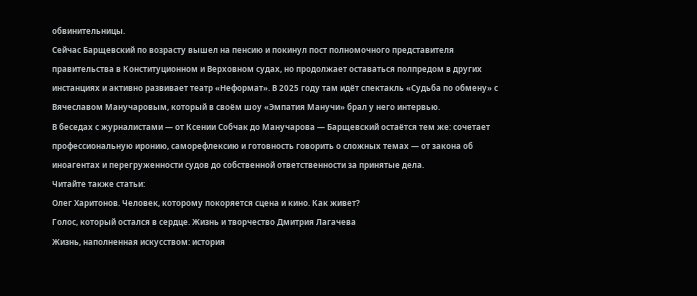обвинительницы.
Сейчас Барщевский по возрасту вышел на пенсию и покинул пост полномочного представителя правительства в Конституционном и Верховном судах, но продолжает оставаться полпредом в других инстанциях и активно развивает театр «Неформат». В 2025 году там идёт спектакль «Судьба по обмену» с Вячеславом Манучаровым, который в своём шоу «Эмпатия Манучи» брал у него интервью.
В беседах с журналистами — от Ксении Собчак до Манучарова — Барщевский остаётся тем же: сочетает профессиональную иронию, саморефлексию и готовность говорить о сложных темах — от закона об иноагентах и перегруженности судов до собственной ответственности за принятые дела.
Читайте также статьи:
Олег Харитонов. Человек, которому покоряется сцена и кино. Как живет?
Голос, который остался в сердце. Жизнь и творчество Дмитрия Лагачева
Жизнь, наполненная искусством: история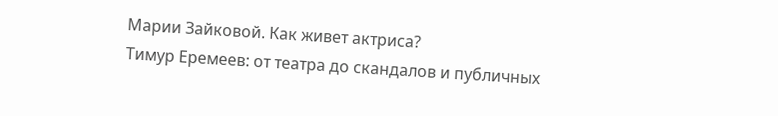Марии Зайковой. Как живет актриса?
Тимур Еремеев: от театра до скандалов и публичных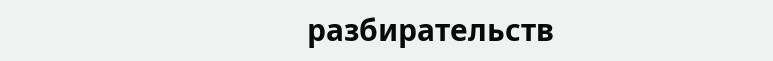разбирательств